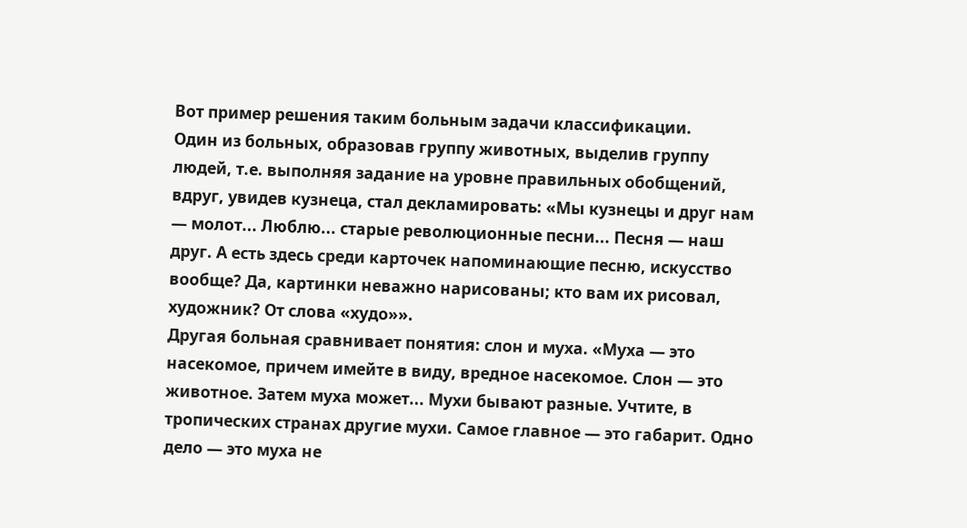Вот пример решения таким больным задачи классификации.
Один из больных, образовав группу животных, выделив группу людей, т.е. выполняя задание на уровне правильных обобщений, вдруг, увидев кузнеца, стал декламировать: «Мы кузнецы и друг нам — молот... Люблю... старые революционные песни... Песня — наш друг. А есть здесь среди карточек напоминающие песню, искусство вообще? Да, картинки неважно нарисованы; кто вам их рисовал, художник? От слова «худо»».
Другая больная сравнивает понятия: слон и муха. «Муха — это насекомое, причем имейте в виду, вредное насекомое. Слон — это животное. Затем муха может... Мухи бывают разные. Учтите, в тропических странах другие мухи. Самое главное — это габарит. Одно дело — это муха не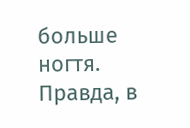больше ногтя. Правда, в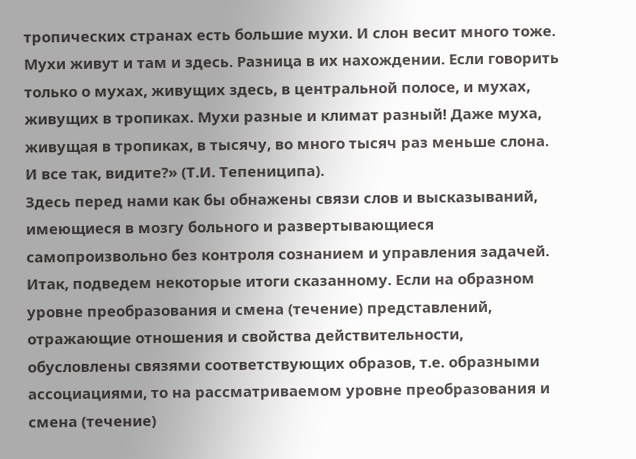тропических странах есть большие мухи. И слон весит много тоже.
Мухи живут и там и здесь. Разница в их нахождении. Если говорить только о мухах, живущих здесь, в центральной полосе, и мухах, живущих в тропиках. Мухи разные и климат разный! Даже муха, живущая в тропиках, в тысячу, во много тысяч раз меньше слона. И все так, видите?» (Т.И. Тепениципа).
Здесь перед нами как бы обнажены связи слов и высказываний, имеющиеся в мозгу больного и развертывающиеся самопроизвольно без контроля сознанием и управления задачей.
Итак, подведем некоторые итоги сказанному. Если на образном уровне преобразования и смена (течение) представлений, отражающие отношения и свойства действительности, обусловлены связями соответствующих образов, т.е. образными ассоциациями, то на рассматриваемом уровне преобразования и смена (течение)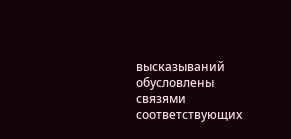высказываний обусловлены связями соответствующих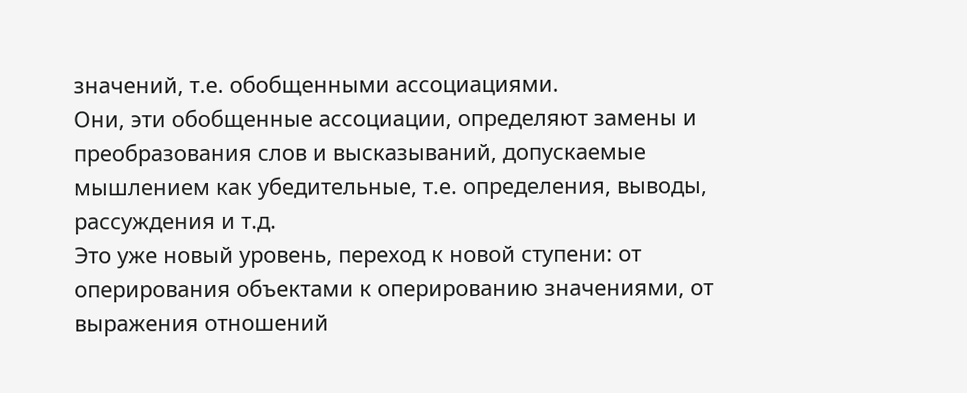значений, т.е. обобщенными ассоциациями.
Они, эти обобщенные ассоциации, определяют замены и преобразования слов и высказываний, допускаемые мышлением как убедительные, т.е. определения, выводы, рассуждения и т.д.
Это уже новый уровень, переход к новой ступени: от оперирования объектами к оперированию значениями, от выражения отношений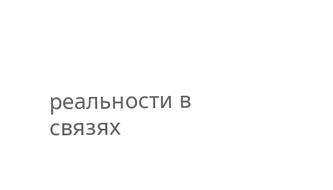реальности в связях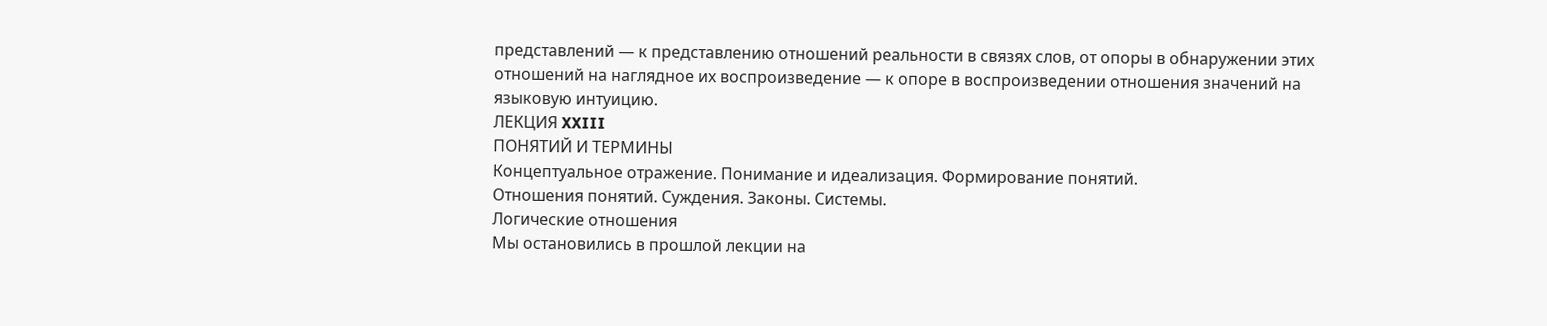представлений — к представлению отношений реальности в связях слов, от опоры в обнаружении этих отношений на наглядное их воспроизведение — к опоре в воспроизведении отношения значений на языковую интуицию.
ЛЕКЦИЯ XXIII
ПОНЯТИЙ И ТЕРМИНЫ
Концептуальное отражение. Понимание и идеализация. Формирование понятий.
Отношения понятий. Суждения. Законы. Системы.
Логические отношения
Мы остановились в прошлой лекции на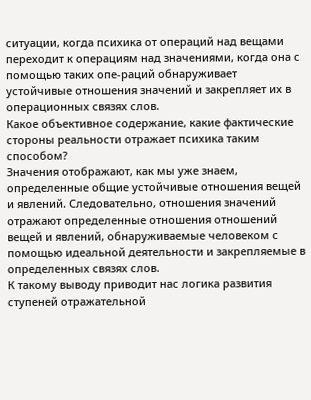ситуации, когда психика от операций над вещами переходит к операциям над значениями, когда она с помощью таких опе-раций обнаруживает устойчивые отношения значений и закрепляет их в операционных связях слов.
Какое объективное содержание, какие фактические стороны реальности отражает психика таким способом?
Значения отображают, как мы уже знаем, определенные общие устойчивые отношения вещей и явлений. Следовательно, отношения значений отражают определенные отношения отношений вещей и явлений, обнаруживаемые человеком с помощью идеальной деятельности и закрепляемые в определенных связях слов.
К такому выводу приводит нас логика развития ступеней отражательной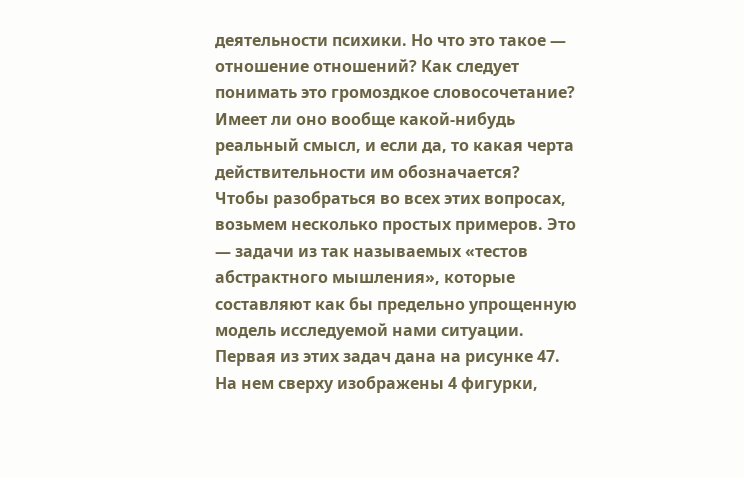деятельности психики. Но что это такое — отношение отношений? Как следует понимать это громоздкое словосочетание? Имеет ли оно вообще какой-нибудь реальный смысл, и если да, то какая черта действительности им обозначается?
Чтобы разобраться во всех этих вопросах, возьмем несколько простых примеров. Это — задачи из так называемых «тестов абстрактного мышления», которые составляют как бы предельно упрощенную модель исследуемой нами ситуации.
Первая из этих задач дана на рисунке 47. На нем сверху изображены 4 фигурки,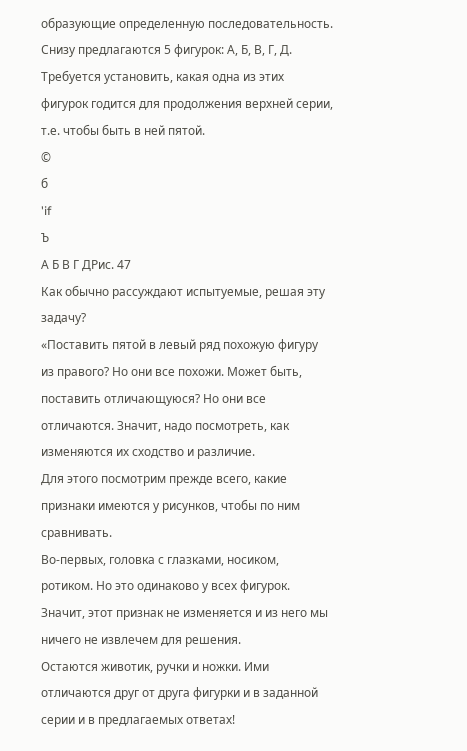образующие определенную последовательность. Снизу предлагаются 5 фигурок: А, Б, В, Г, Д. Требуется установить, какая одна из этих фигурок годится для продолжения верхней серии, т.е. чтобы быть в ней пятой.
©
б
'if
Ъ
А Б В Г ДРис. 47
Как обычно рассуждают испытуемые, решая эту задачу?
«Поставить пятой в левый ряд похожую фигуру из правого? Но они все похожи. Может быть, поставить отличающуюся? Но они все отличаются. Значит, надо посмотреть, как изменяются их сходство и различие.
Для этого посмотрим прежде всего, какие признаки имеются у рисунков, чтобы по ним сравнивать.
Во-первых, головка с глазками, носиком, ротиком. Но это одинаково у всех фигурок. Значит, этот признак не изменяется и из него мы ничего не извлечем для решения.
Остаются животик, ручки и ножки. Ими отличаются друг от друга фигурки и в заданной серии и в предлагаемых ответах!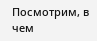Посмотрим, в чем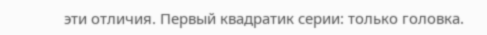эти отличия. Первый квадратик серии: только головка.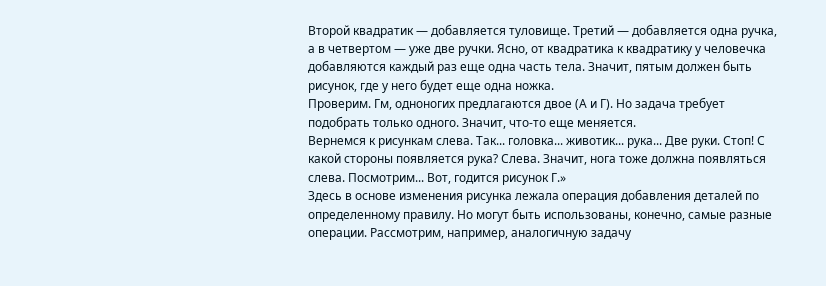Второй квадратик — добавляется туловище. Третий — добавляется одна ручка, а в четвертом — уже две ручки. Ясно, от квадратика к квадратику у человечка добавляются каждый раз еще одна часть тела. Значит, пятым должен быть рисунок, где у него будет еще одна ножка.
Проверим. Гм, одноногих предлагаются двое (А и Г). Но задача требует подобрать только одного. Значит, что-то еще меняется.
Вернемся к рисункам слева. Так... головка... животик... рука... Две руки. Стоп! С какой стороны появляется рука? Слева. Значит, нога тоже должна появляться слева. Посмотрим... Вот, годится рисунок Г.»
Здесь в основе изменения рисунка лежала операция добавления деталей по определенному правилу. Но могут быть использованы, конечно, самые разные операции. Рассмотрим, например, аналогичную задачу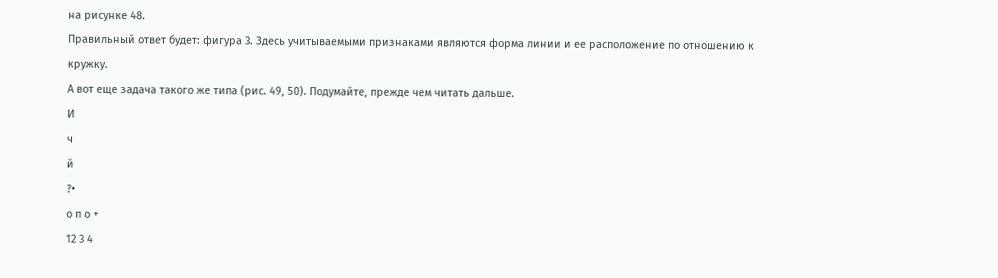на рисунке 48.
Правильный ответ будет: фигура 3. Здесь учитываемыми признаками являются форма линии и ее расположение по отношению к кружку.
А вот еще задача такого же типа (рис. 49, 50). Подумайте, прежде чем читать дальше.
И
ч
й
?•
о п о +
12 3 4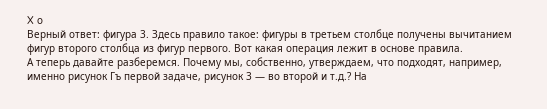X о
Верный ответ: фигура 3. Здесь правило такое: фигуры в третьем столбце получены вычитанием фигур второго столбца из фигур первого. Вот какая операция лежит в основе правила.
А теперь давайте разберемся. Почему мы, собственно, утверждаем, что подходят, например, именно рисунок Гъ первой задаче, рисунок 3 — во второй и т.д.? На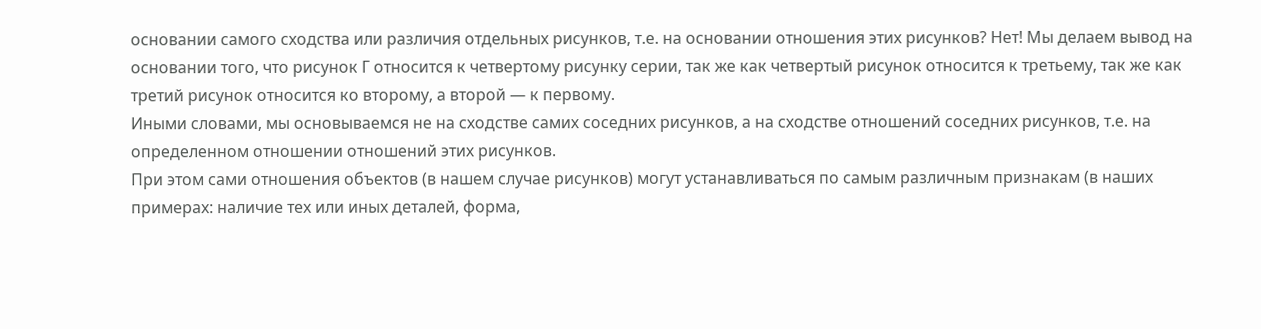основании самого сходства или различия отдельных рисунков, т.е. на основании отношения этих рисунков? Нет! Мы делаем вывод на основании того, что рисунок Г относится к четвертому рисунку серии, так же как четвертый рисунок относится к третьему, так же как третий рисунок относится ко второму, а второй — к первому.
Иными словами, мы основываемся не на сходстве самих соседних рисунков, а на сходстве отношений соседних рисунков, т.е. на определенном отношении отношений этих рисунков.
При этом сами отношения объектов (в нашем случае рисунков) могут устанавливаться по самым различным признакам (в наших примерах: наличие тех или иных деталей, форма,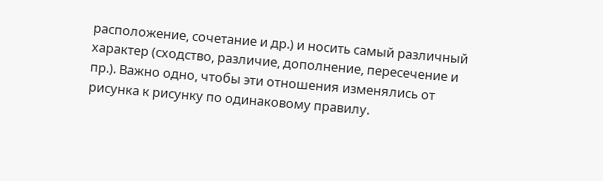расположение, сочетание и др.) и носить самый различный характер (сходство, различие, дополнение, пересечение и пр.). Важно одно, чтобы эти отношения изменялись от рисунка к рисунку по одинаковому правилу.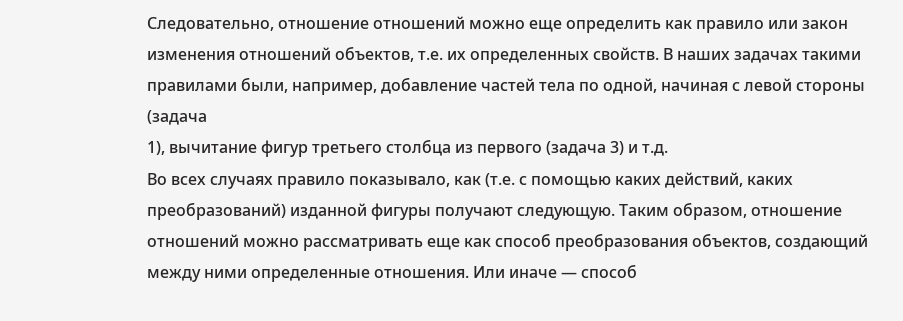Следовательно, отношение отношений можно еще определить как правило или закон изменения отношений объектов, т.е. их определенных свойств. В наших задачах такими правилами были, например, добавление частей тела по одной, начиная с левой стороны (задача
1), вычитание фигур третьего столбца из первого (задача 3) и т.д.
Во всех случаях правило показывало, как (т.е. с помощью каких действий, каких преобразований) изданной фигуры получают следующую. Таким образом, отношение отношений можно рассматривать еще как способ преобразования объектов, создающий между ними определенные отношения. Или иначе — способ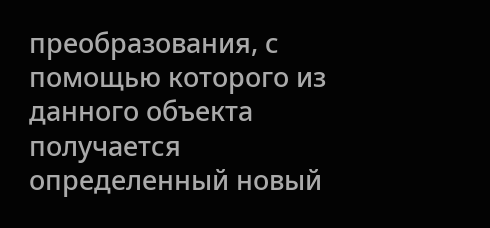преобразования, с помощью которого из данного объекта получается определенный новый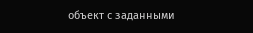объект с заданными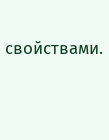свойствами.